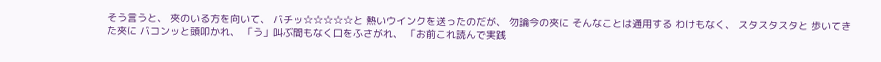そう言うと、 夾のいる方を向いて、 バチッ☆☆☆☆☆と 熱いウインクを送ったのだが、 勿論今の夾に そんなことは通用する わけもなく、 スタスタスタと 歩いてきた夾に バコンッと頭叩かれ、 「う」叫ぶ間もなく口をふさがれ、 「お前これ読んで実践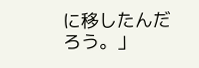に移したんだろう。」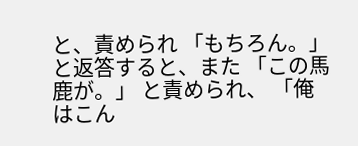と、責められ 「もちろん。」 と返答すると、また 「この馬鹿が。」 と責められ、 「俺はこん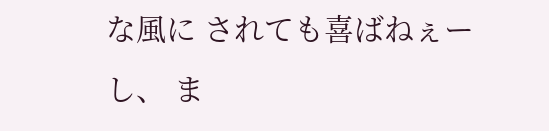な風に されても喜ばねぇーし、 ま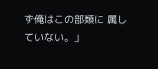ず俺はこの部類に 属していない。」